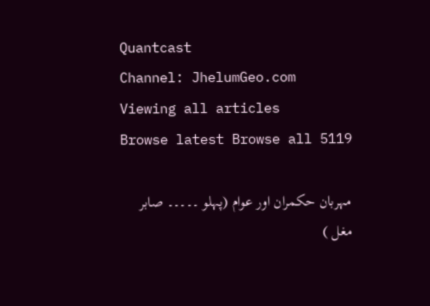Quantcast
Channel: JhelumGeo.com
Viewing all articles
Browse latest Browse all 5119

مہربان حکمران اور عوام (پہلو ۔۔۔۔۔ صابر مغل )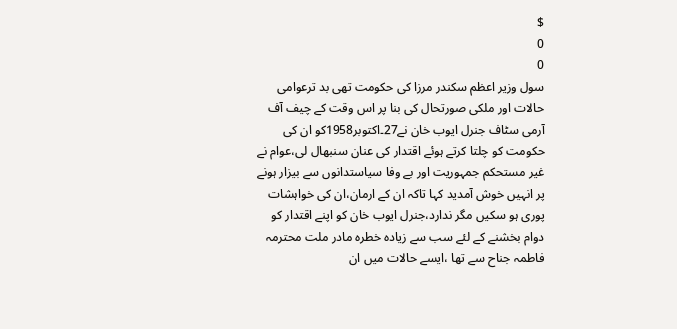$
0
0
سول وزیر اعظم سکندر مرزا کی حکومت تھی بد ترعوامی حالات اور ملکی صورتحال کی بنا پر اس وقت کے چیف آف آرمی سٹاف جنرل ایوب خان نے27۔اکتوبر1958کو ان کی حکومت کو چلتا کرتے ہوئے اقتدار کی عنان سنبھال لی،عوام نے غیر مستحکم جمہوریت اور بے وفا سیاستدانوں سے بیزار ہونے پر انہیں خوش آمدید کہا تاکہ ان کے ارمان،ان کی خواہشات پوری ہو سکیں مگر ندارد،جنرل ایوب خان کو اپنے اقتدار کو دوام بخشنے کے لئے سب سے زیادہ خطرہ مادر ملت محترمہ فاطمہ جناح سے تھا ،ایسے حالات میں ان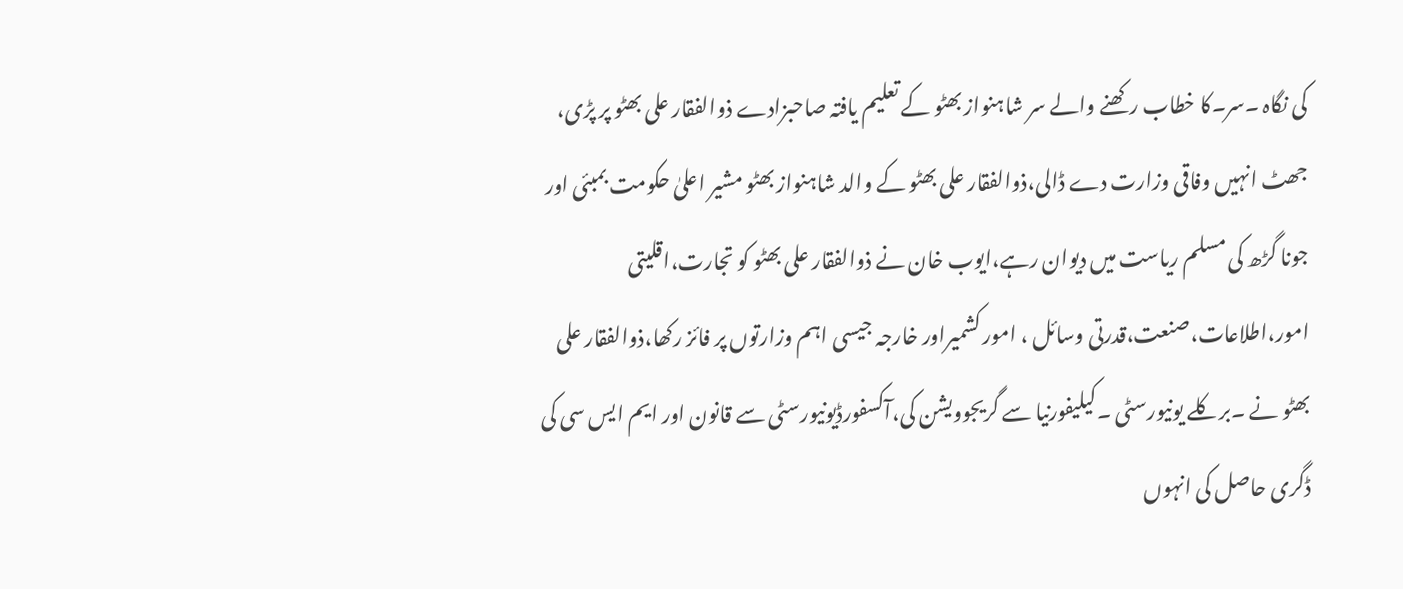کی نگاہ ۔سر۔کا خطاب رکھنے والے سر شاہنواز بھٹو کے تعلیم یافتہ صاحبزادے ذوالفقار علی بھٹو پر پڑی، جھٹ انہیں وفاقی وزارت دے ڈالی،ذوالفقار علی بھٹو کے والد شاہنواز بھٹو مشیر اعلیٰ حکومت بمبئی اور جونا گڑھ کی مسلم ریاست میں دیوان رہے،ایوب خان نے ذوالفقار علی بھٹو کو تجارت،اقلیتی امور،اطلاعات،صنعت،قدرتی وسائل ، امور کشمیراور خارجہ جیسی اہم وزارتوں پر فائز رکھا،ذوالفقار علی بھٹو نے ۔برکلے یونیورسٹی ۔کیلیفورنیا سے گریجوویشن کی،آکسفورڈیونیورسٹی سے قانون اور ایم ایس سی کی ڈگری حاصل کی انہوں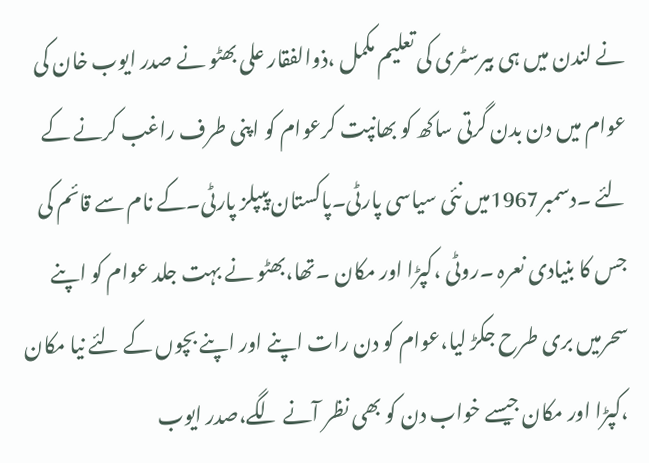نے لندن میں ہی بیرسٹری کی تعلیم مکمل ،ذوالفقار علی بھٹو نے صدر ایوب خان کی عوام میں دن بدن گرتی ساکھ کو بھانپت کرعوام کو اپنی طرف راغب کرنے کے لئے ۔دسمبر1967میں نئی سیاسی پارٹی۔پاکستان پیپلز پارٹی۔کے نام سے قائم کی جس کا بنیادی نعرہ ۔روٹی ،کپڑا اور مکان ۔تھا،بھٹو نے بہت جلد عوام کو اپنے سحرمیں بری طرح جکڑ لیا،عوام کو دن رات اپنے اور اپنے بچوں کے لئے نیا مکان ،کپڑا اور مکان جیسے خواب دن کو بھی نظر آنے لگے،صدر ایوب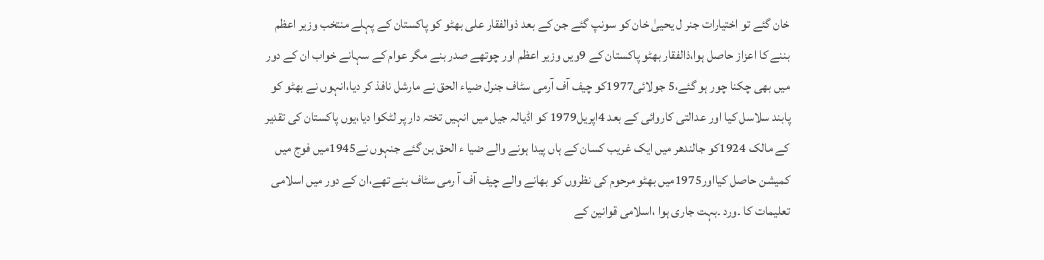خان گئے تو اختیارات جنر ل یحییٰ خان کو سونپ گئے جن کے بعد ذوالفقار علی بھٹو کو پاکستان کے پہلے منتخب وزیر اعظم بننے کا اعزاز حاصل ہوا،ذالفقار بھٹو پاکستان کے 9ویں وزیر اعظم اور چوتھے صدر بنے مگر عوام کے سہانے خواب ان کے دور میں بھی چکنا چور ہو گئے،5 جولائی1977کو چیف آف آرمی سٹاف جنرل ضیاء الحق نے مارشل نافذ کر دیا،انہوں نے بھٹو کو پابند سلاسل کیا اور عدالتی کاروائی کے بعد 4اپریل1979 کو اڈیالہ جیل میں انہیں تختہ دار پر لٹکوا دیا،یوں پاکستان کی تقدیر کے مالک 1924کو جالندھر میں ایک غریب کسان کے ہاں پیدا ہونے والے ضیا ء الحق بن گئے جنہوں نے1945میں فوج میں کمیشن حاصل کیااور1975میں بھٹو مرحوم کی نظروں کو بھانے والے چیف آف آ رمی سٹاف بنے تھے،ان کے دور میں اسلامی تعلیمات کا ۔ورد ۔بہت جاری ہوا ،اسلامی قوانین کے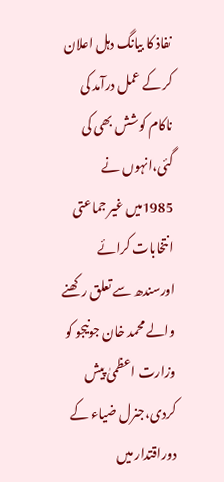نفاذ کا بیانگ دہل اعلان کر کے عمل درآمد کی ناکام کوشش بھی کی گئی،انہوں نے 1985میں غیر جماعتی انتخابات کرائے اورسندھ سے تعلق رکھنے والے محمد خان جونیجو کو وزارت اعظمیٰ پیش کردی،جنرل ضیاء کے دوراقتدار میں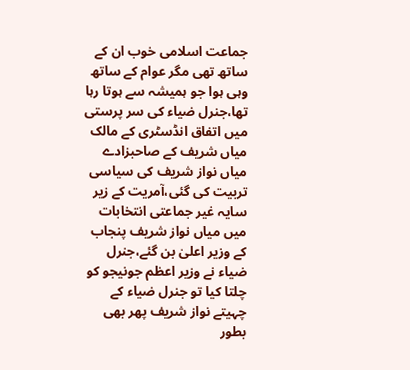جماعت اسلامی خوب ان کے ساتھ تھی مگر عوام کے ساتھ وہی ہوا جو ہمیشہ سے ہوتا رہا تھا،جنرل ضیاء کی سر پرستی میں اتفاق انڈسٹری کے مالک میاں شریف کے صاحبزادے میاں نواز شریف کی سیاسی تربیت کی گئی،آمریت کے زیر سایہ غیر جماعتی انتخابات میں میاں نواز شریف پنجاب کے وزیر اعلیٰ بن گئے،جنرل ضیاء نے وزیر اعظم جونیجو کو چلتا کیا تو جنرل ضیاء کے چہیتے نواز شریف پھر بھی بطور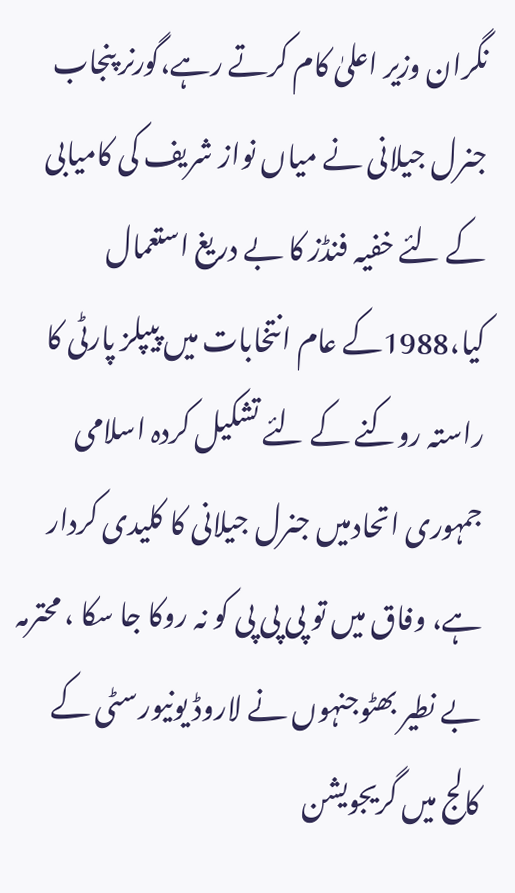نگران وزیر اعلیٰ کام کرتے رہے،گورنر پنجاب جنرل جیلانی نے میاں نواز شریف کی کامیابی کے لئے خفیہ فنڈز کا بے دریغ استعمال کیا،1988کے عام انتخابات میں پیپلز پارٹی کا راستہ روکنے کے لئے تشکیل کردہ اسلامی جمہوری اتحادمیں جنرل جیلانی کا کلیدی کردار ہے، وفاق میں تو پی پی پی کو نہ روکا جا سکا ، محترمہ بے نطیر بھٹوجنہوں نے لاروڈ یونیورسٹی کے کالج میں گریجویشن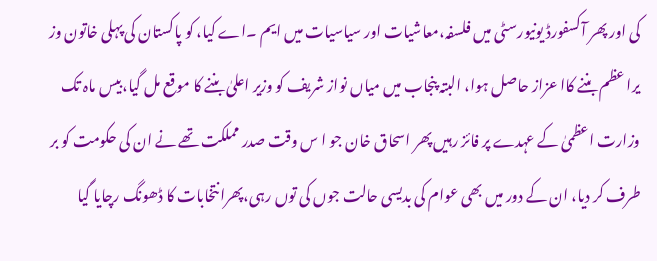کی اور پھر آکسفورڈ یونیورسٹی میں فلسفہ،معاشیات اور سیاسیات میں ایم ۔اے کیا، کو پاکستان کی پہلی خاتون وز یرا عظم بننے کاا عزاز حاصل ہوا، البتہ پنجاب میں میاں نواز شریف کو وزیر اعلیٰ بننے کا موقع مل گیا،بیس ماہ تک وزارت اعظمیٰ کے عہدے پر فائز رہیں پھر اسحاق خان جو ا س وقت صدر مملکت تھے نے ان کی حکومت کو بر طرف کر دیا، ان کے دور میں بھی عوام کی بدیسی حالت جوں کی توں رہی،پھرانتخابات کا ڈھونگ رچایا گیا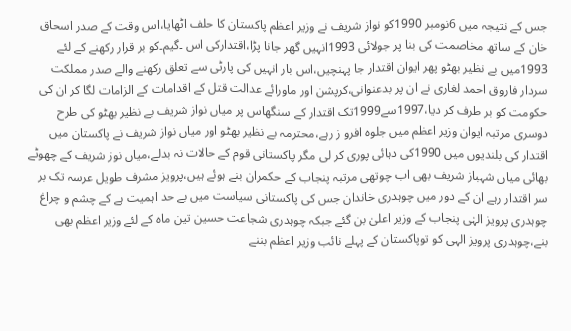جس کے نتیجہ میں 6نومبر 1990کو نواز شریف نے وزیر اعظم پاکستان کا حلف اٹھایا،اس وقت کے صدر اسحاق خان کے ساتھ مخاصمت کی بنا پر جولائی 1993انہیں گھر جانا پڑا،اقتدارکی اس ۔گیم۔کو بر قرار رکھنے کے لئے 1993میں بے نظیر بھٹو پھر ایوان اقتدار جا پہنچیں،اس بار انہیں کی پارٹی سے تعلق رکھنے والے صدر مملکت سردار فاروق احمد لغاری نے ان پر بدعنوانی،کرپشن اور ماورائے عدالت قتل کے اقدامات کے الزامات لگا کر ان کی حکومت کو بر طرف کر دیا،1997سے1999تک اقتدار کے سنگھاس پر میاں نواز شریف بے نظیر بھٹو کی طرح دوسری مرتبہ ایوان وزیر اعظم میں جلوہ افرو ز رہے،محترمہ بے نظیر بھٹو اور میاں نواز شریف نے پاکستان میں اقتدار کی بلندیوں میں 1990کی دہائی پوری کر لی مگر پاکستانی قوم کے حالات نہ بدلے،میاں نوز شریف کے چھوٹے بھائی میاں شہباز شریف بھی اب چوتھی مرتبہ پنجاب کے حکمران بنے ہوئے ہیں،پرویز مشرف طویل عرسہ تک بر سر اقتدار رہے ان کے دور میں چوہدری خاندان جس کی پاکستانی سیاست میں بے حد اہمیت ہے کے چشم و چراغ چوہدری پرویز الہٰی پنجاب کے وزیر اعلیٰ بن گئے جبکہ چوہدری شجاعت حسین تین ماہ کے لئے وزیر اعظم بھی بنے،چوہدری پرویز الہی کو توپاکستان کے پہلے نائب وزیر اعظم بننے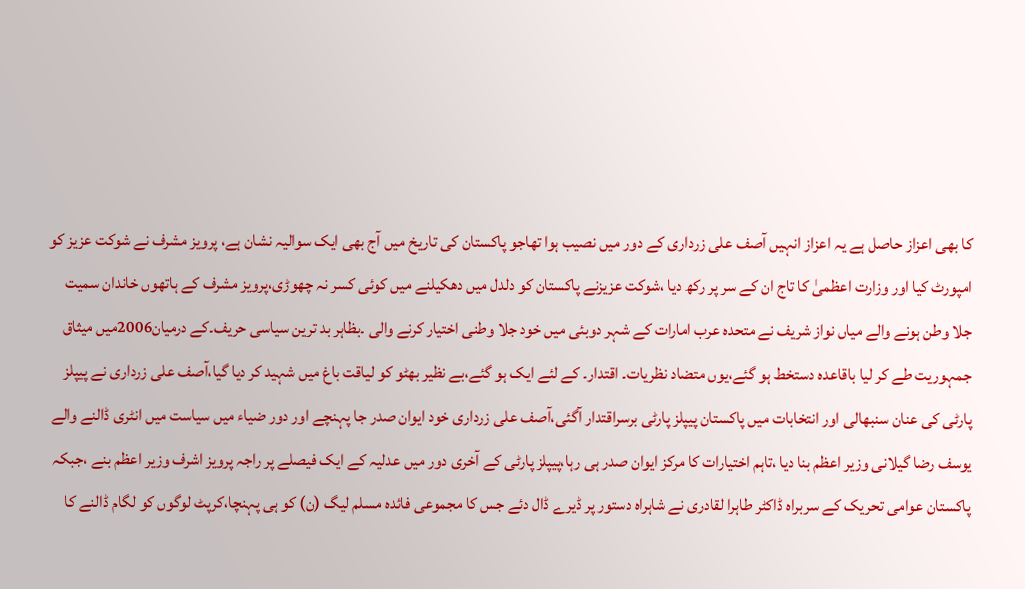کا بھی اعزاز حاصل ہے یہ اعزاز انہیں آصف علی زرداری کے دور میں نصیب ہوا تھاجو پاکستان کی تاریخ میں آج بھی ایک سوالیہ نشان ہے، پرویز مشرف نے شوکت عزیز کو امپورٹ کیا اور وزارت اعظمیٰ کا تاج ان کے سر پر رکھ دیا ،شوکت عزیزنے پاکستان کو دلدل میں دھکیلنے میں کوئی کسر نہ چھوڑی،پرویز مشرف کے ہاتھوں خاندان سمیت جلا وطن ہونے والے میاں نواز شریف نے متحدہ عرب امارات کے شہر دوبئی میں خود جلا وطنی اختیار کرنے والی ۔بظاہر بد ترین سیاسی حریف۔کے درمیان2006میں میثاق جمہوریت طے کر لیا باقاعدہ دستخط ہو گئے،یوں متضاد نظریات۔ اقتدار۔ کے لئے ایک ہو گئے،بے نظیر بھٹو کو لیاقت باغ میں شہید کر دیا گیا،آصف علی زرداری نے پیپلز پارٹی کی عنان سنبھالی اور انتخابات میں پاکستان پیپلز پارٹی برسراقتدار آگئی،آصف علی زرداری خود ایوان صدر جا پہنچے اور دور ضیاء میں سیاست میں انٹری ڈالنے والے یوسف رضا گیلانی وزیر اعظم بنا دیا ،تاہم اختیارات کا مرکز ایوان صدر ہی رہا،پیپلز پارٹی کے آخری دور میں عدلیہ کے ایک فیصلے پر راجہ پرویز اشرف وزیر اعظم بنے ،جبکہ پاکستان عوامی تحریک کے سربراہ ڈاکٹر طاہرا لقادری نے شاہراہ دستور پر ڈیرے ڈال دئے جس کا مجموعی فائدہ مسلم لیگ (ن) کو ہی پہنچا،کرپٹ لوگوں کو لگام ڈالنے کا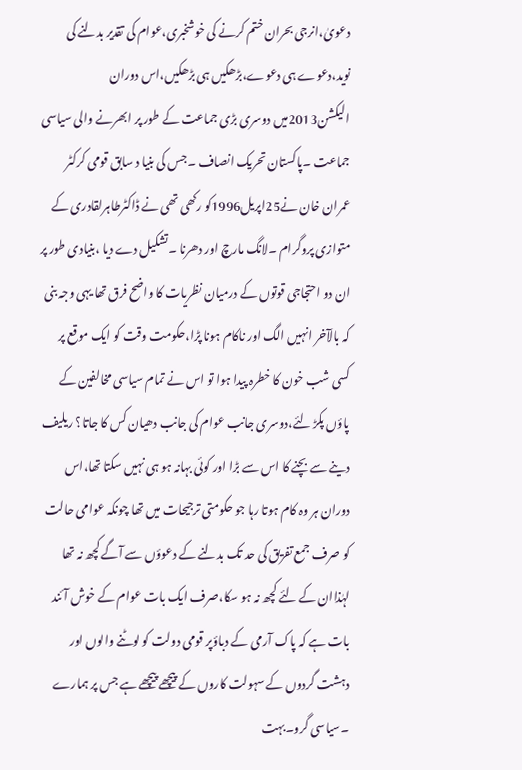دعویٰ،انرجی بحران ختم کرنے کی خوشخبری،عوام کی تقدیر بدلنے کی نوید،دعوے ہی دعوے،بڑھکیں ہی بڑھکیں،اس دوران الیکشن2013میں دوسری بڑی جماعت کے طور پر ابھرنے والی سیاسی جماعت ۔پاکستان تحریک انصاف ۔جس کی بنیا د سابق قومی کرکٹر عمران خان نے25اپریل1996کو رکھی تھی نے ڈاکٹرطاہرلقادری کے متوازی پروگرام ۔لانگ مارچ اور دھرنا ۔تشکیل دے دیا ،بنیادی طور پر ان دو احتجاجی قوتوں کے درمیان نظریات کا واضح فرق تھا یہی وجہ بنی کہ بالآخر انہیں الگ اور ناکام ہونا پڑا،حکومت وقت کو ایک موقع پر کسی شب خون کا خطرہ پیدا ہوا تو اس نے تمام سیاسی مخالفین کے پاؤں پکڑ لئے،دوسری جانب عوام کی جانب دھیان کس کا جاتا؟ ریلیف دینے سے بچنے کا اس سے بڑا اور کوئی بہانہ ہو ہی نہیں سکتا تھا،اس دوران ہر وہ کام ہوتا رہا جو حکومتی ترجیحات میں تھا چونکہ عوامی حالت کو صرف جمع تفریق کی حد تک بدلنے کے دعوؤں سے آگے کچھ نہ تھا لہٰذاان کے لئے کچھ نہ ہو سکا،صرف ایک بات عوام کے خوش آئند بات ہے کہ پاک آرمی کے دباؤپر قومی دولت کو لوٹنے والوں اور دہشت گردوں کے سہولت کاروں کے پیچھے پیچھے ہے جس پر ہمارے ۔سیاسی گرو۔بہت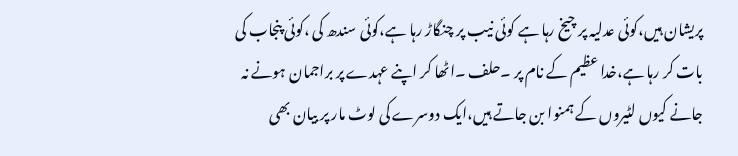پریشان ہیں،کوئی عدلیہ پر چیخ رہا ہے کوئی نیب پر چنگاڑ رہا ہے،کوئی سندھ کی ،کوئی پنجاب کی بات کر رہا ہے،خدا عظیم کے نام پر ۔حلف ۔اٹھا کر اپنے عہدے پر براجمان ہونے نہ جانے کیوں لٹیروں کے ہمنوا بن جاتے ہیں،ایک دوسرے کی لوٹ مار پر بیان بھی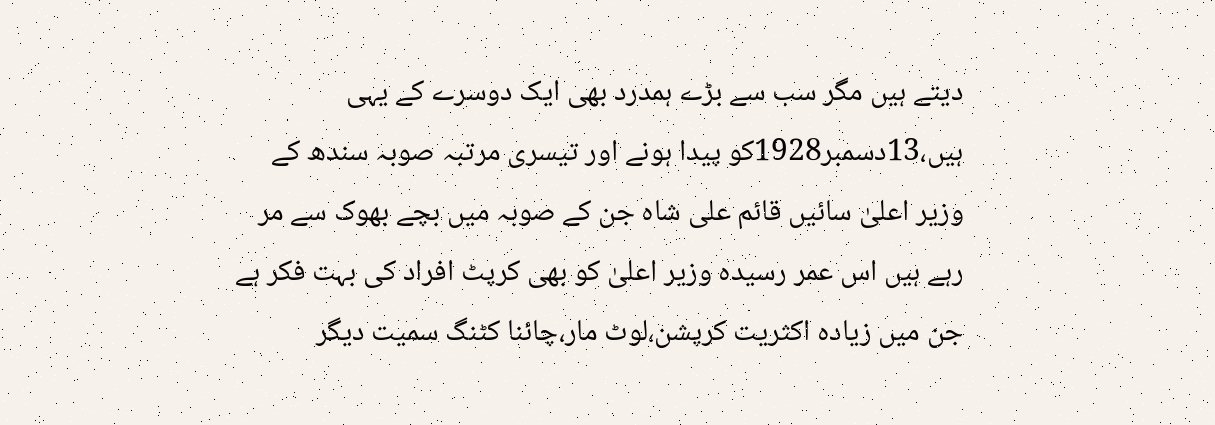دیتے ہیں مگر سب سے بڑے ہمدرد بھی ایک دوسرے کے یہی ہیں،13دسمبر1928کو پیدا ہونے اور تیسری مرتبہ صوبہ سندھ کے وزیر اعلیٰ سائیں قائم علی شاہ جن کے صوبہ میں بچے بھوک سے مر رہے ہیں اس عمر رسیدہ وزیر اعلیٰ کو بھی کرپٹ افراد کی بہت فکر ہے جن میں زیادہ اکثریت کرپشن،لوٹ مار،چائنا کٹنگ سمیت دیگر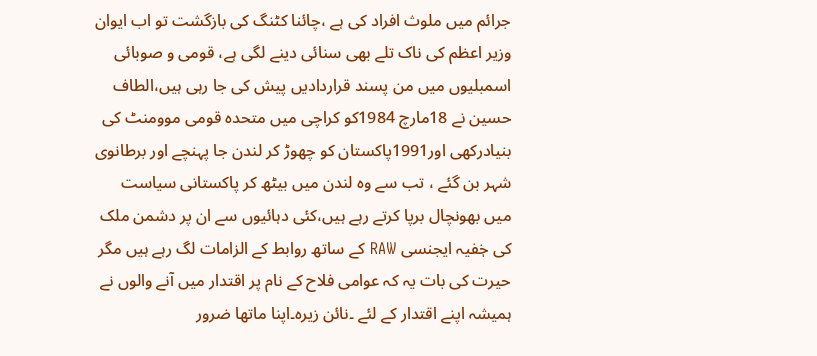جرائم میں ملوث افراد کی ہے ،چائنا کٹنگ کی بازگشت تو اب ایوان وزیر اعظم کی ناک تلے بھی سنائی دینے لگی ہے، قومی و صوبائی اسمبلیوں میں من پسند قراردادیں پیش کی جا رہی ہیں،الطاف حسین نے 18مارچ 1984کو کراچی میں متحدہ قومی موومنٹ کی بنیادرکھی اور1991پاکستان کو چھوڑ کر لندن جا پہنچے اور برطانوی شہر بن گئے ، تب سے وہ لندن میں بیٹھ کر پاکستانی سیاست میں بھونچال برپا کرتے رہے ہیں،کئی دہائیوں سے ان پر دشمن ملک کی خٖفیہ ایجنسی RAW کے ساتھ روابط کے الزامات لگ رہے ہیں مگر حیرت کی بات یہ کہ عوامی فلاح کے نام پر اقتدار میں آنے والوں نے ہمیشہ اپنے اقتدار کے لئے ۔نائن زیرہ۔اپنا ماتھا ضرور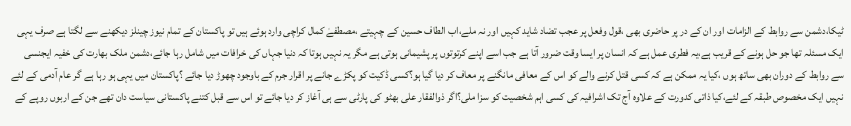ٹیکا،دشمن سے روابط کے الزامات اور ان کے در پر حاضری بھی ،قول وفعل پر عجب تضاد شاید کہیں اور نہ ملے،اب الطاف حسین کے چہیتے ،مصطفےٰ کمال کراچی وارد ہوئے ہیں تو پاکستان کے تمام نیوز چینلز دیکھنے سے لگتا ہے صرف یہی ایک مسئلہ تھا جو حل ہونے کے قریب ہے،یہ فطری عمل ہے کہ انسان پر ایسا وقت ضرور آتا ہے جب اسے اپنے کرتوتوں پر پشیمانی ہوتی ہے مگر یہ نہیں ہوتا کہ دنیا جہاں کی خرافات میں شامل رہا جائے،دشمن ملک بھارت کی خفیہ ایجنسی سے روابط کے دوران بھی ساتھ ہوں ،کیا یہ ممکن ہے کہ کسی قتل کرنے والے کو اس کے معافی مانگنے پر معاف کر دیا گیا ہو؟کسی ڈکیت کو پکڑے جانے پر اقرار جرم کے باوجود چھوڑ دیا جائے ؟پاکستان میں یہی ہو رہا ہے گر عام آدمی کے لئے نہیں ایک مخصوص طبقہ کے لئے،کیا ذاتی کدورت کے علاوہ آج تک اشرافیہ کی کسی اہم شخصیت کو سزا ملی؟اگر ذوالفقار علی بھٹو کی پارٹی سے ہی آغاز کر دیا جائے تو اس سے قبل کتنے پاکستانی سیاست دان تھے جن کے اربوں روپے کے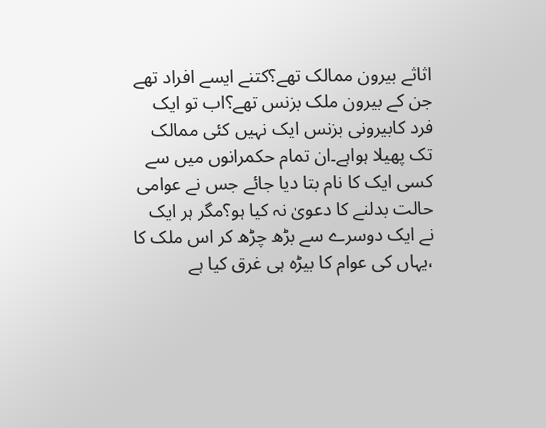اثاثے بیرون ممالک تھے؟کتنے ایسے افراد تھے جن کے بیرون ملک بزنس تھے؟اب تو ایک فرد کابیرونی بزنس ایک نہیں کئی ممالک تک پھیلا ہواہے۔ان تمام حکمرانوں میں سے کسی ایک کا نام بتا دیا جائے جس نے عوامی حالت بدلنے کا دعویٰ نہ کیا ہو؟مگر ہر ایک نے ایک دوسرے سے بڑھ چڑھ کر اس ملک کا ،یہاں کی عوام کا بیڑہ ہی غرق کیا ہے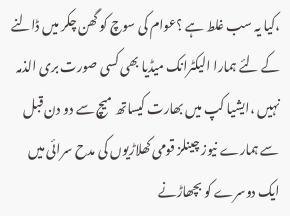،کیا یہ سب غلط ہے ؟عوام کی سوچ کو گھن چکر میں ڈالنے کے لئے ہمارا الیکٹرانک میڈیا بھی کسی صورت بری الذمہ نہیں ،ایشیا کپ میں بھارت کیساتھ میچ سے دو دن قبل سے ہمارے نیوز چینلز قومی کھلاڑیوں کی مدح سرائی میں ایک دوسرے کو بچھاڑنے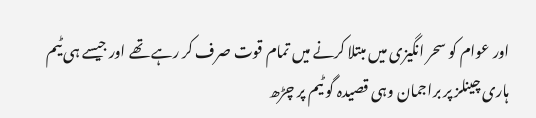اور عوام کو سحر انگیزی میں مبتلا کرنے میں تمام قوت صرف کر رہے تھے اور جیسے ہی ٹیم ہاری چینلز پر براجمان وہی قصیدہ گو ٹیم پر چڑھ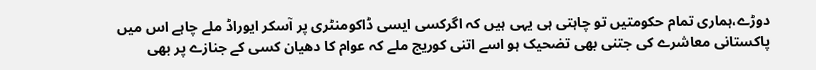دوڑے،ہماری تمام حکومتیں تو چاہتی ہی یہی ہیں کہ اگرکسی ایسی ڈاکومنٹری پر آسکر ایوراڈ ملے چاہے اس میں پاکستانی معاشرے کی جتنی بھی تضحیک ہو اسے اتنی کوریج ملے کہ عوام کا دھیان کسی کے جنازے پر بھی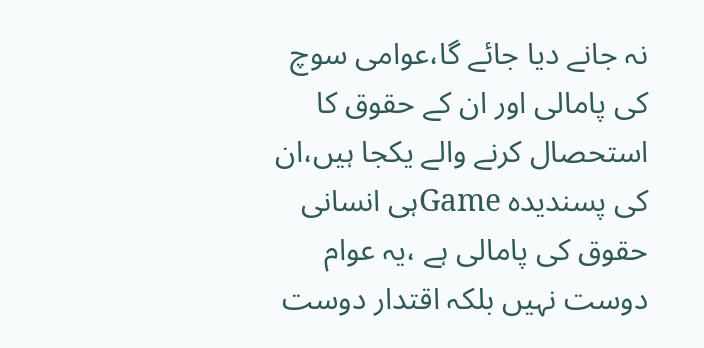نہ جانے دیا جائے گا،عوامی سوچ کی پامالی اور ان کے حقوق کا استحصال کرنے والے یکجا ہیں،ان کی پسندیدہ Gameہی انسانی حقوق کی پامالی ہے ،یہ عوام دوست نہیں بلکہ اقتدار دوست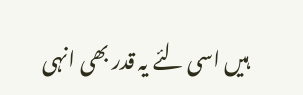ہیں اسی لئے یہ قدر بھی انہی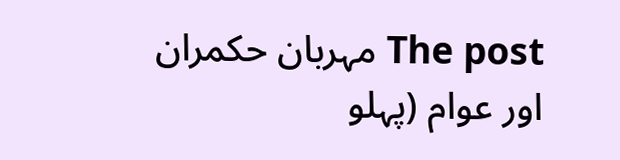The post مہربان حکمران اور عوام (پہلو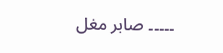۔۔۔۔۔ صابر مغل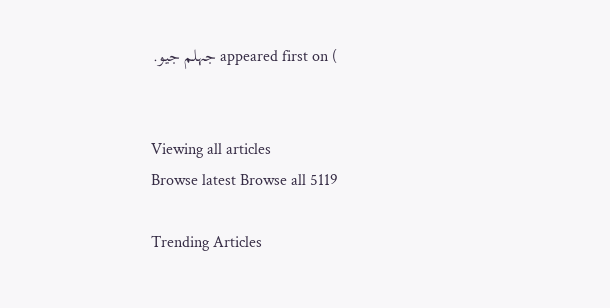) appeared first on جہلم جیو.


Viewing all articles
Browse latest Browse all 5119

Trending Articles